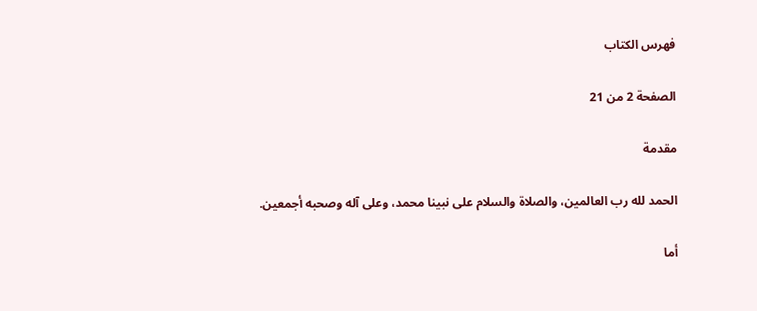فهرس الكتاب

الصفحة 2 من 21

مقدمة

الحمد لله رب العالمين، والصلاة والسلام على نبينا محمد، وعلى آله وصحبه أجمعين.

أما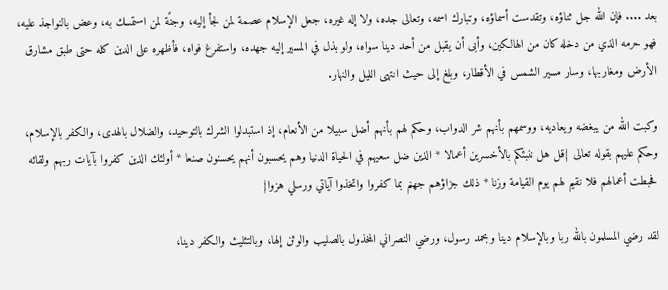بعد .... فإن الله جل ثناؤه، وتقدست أسماؤه، وتبارك اسمه، وتعالى جده، ولا إله غيره، جعل الإسلام عصمة لمن لجأ إليه، وجنًة لمن استمسك به، وعض بالنواجذ عليه، فهو حرمه الذي من دخله كان من الهالكين، وأبى أن يقبل من أحد دينا سواه، ولو بذل في المسير إليه جهده، واستفرغ فواه، فأظهره على الدين كله حتى طبق مشارق الأرض ومغاربها، وسار مسير الشمس في الأقطار، وبلغ إلى حيث انتهى الليل والنهار.

وكبت الله من يبغضه ويعاديه، ووسمهم بأنهم شر الدواب، وحكم لهم بأنهم أضل سبيلا من الأنعام، إذ استبدلوا الشرك بالتوحيد، والضلال بالهدى، والكفر بالإسلام، وحكم عليهم بقوله تعالى {قل هل ننبئكم بالأخسرين أعمالا * الذين ضل سعيهم في الحياة الدنيا وهم يحسبون أنهم يحسنون صنعا * أولئك الذين كفروا بآيات ربهم ولقائه فحبطت أعمالهم فلا نقيم لهم يوم القيامة وزنا * ذلك جزاؤهم جهنم بما كفروا واتخذوا آياتي ورسلي هزوا}

لقد رضي المسلمون بالله ربا وبالإسلام دينا وبحمد رسول، ورضي النصراني المخذول بالصليب والوثن إلها، وبالتثليث والكفر دينا،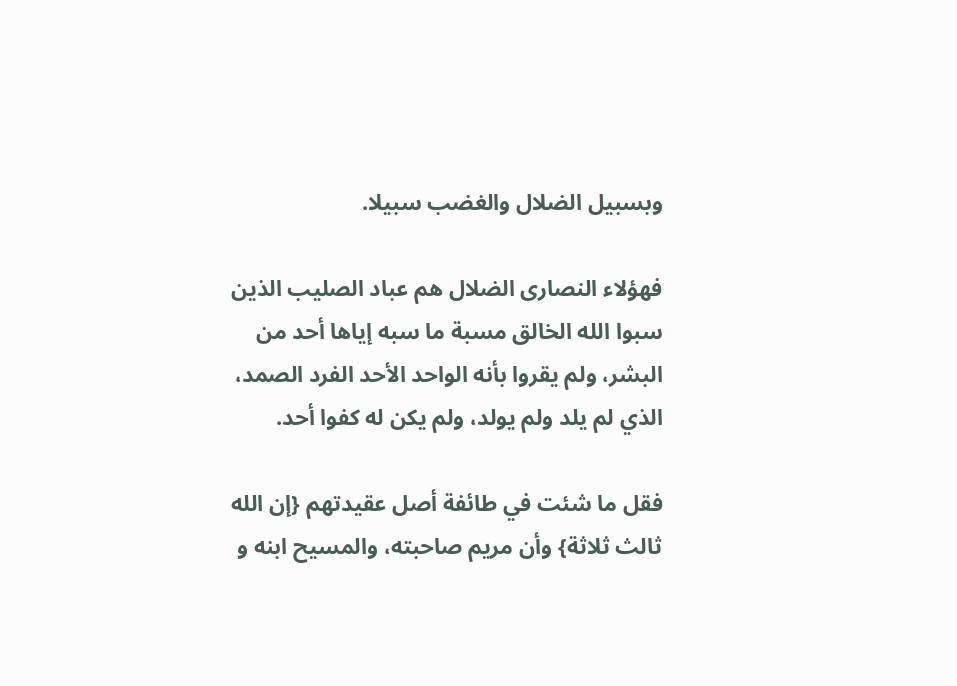وبسبيل الضلال والغضب سبيلا.

فهؤلاء النصارى الضلال هم عباد الصليب الذين سبوا الله الخالق مسبة ما سبه إياها أحد من البشر، ولم يقروا بأنه الواحد الأحد الفرد الصمد، الذي لم يلد ولم يولد، ولم يكن له كفوا أحد.

فقل ما شئت في طائفة أصل عقيدتهم {إن الله ثالث ثلاثة} وأن مريم صاحبته، والمسيح ابنه و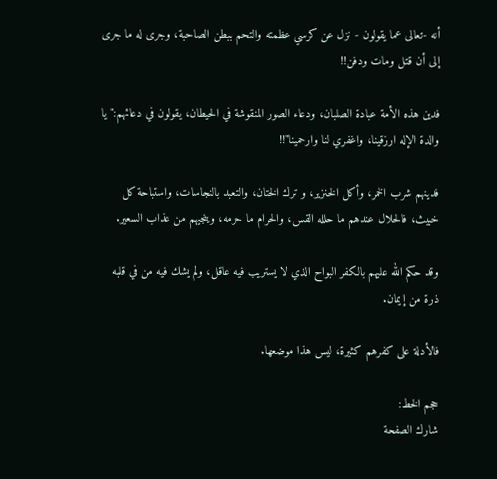أنه -تعالى عما يقولون - نزل عن كرسي عظمته والتحم ببطن الصاحبة، وجرى له ما جرى إلى أن قتل ومات ودفن!!

فدين هذه الأمة عبادة الصلبان، ودعاء الصور المنقوشة في الحيطان، يقولون في دعائهم:"يا والدة الإله ارزقينا، واغفري لنا وارحمينا"!!

فدينهم شرب الخمر، وأكل الخنزير، و ترك الختان، والتعبد بالنجاسات، واستباحة كل خبيث، فالحلال عندهم ما حلله القس، والحرام ما حرمه، وينجيهم من عذاب السعير.

وقد حكم الله عليهم بالكفر البواح الذي لا يستريب فيه عاقل، ولم يشك فيه من في قلبه ذرة من إيمان.

فالأدلة على كفرهم كثيرة، ليس هذا موضعها.

حجم الخط:
شارك الصفحة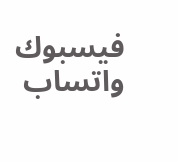فيسبوك واتساب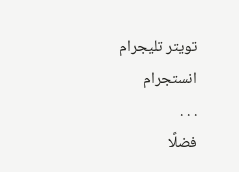تويتر تليجرام انستجرام
. . .
فضلًا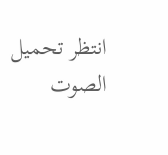انتظر تحميل الصوت